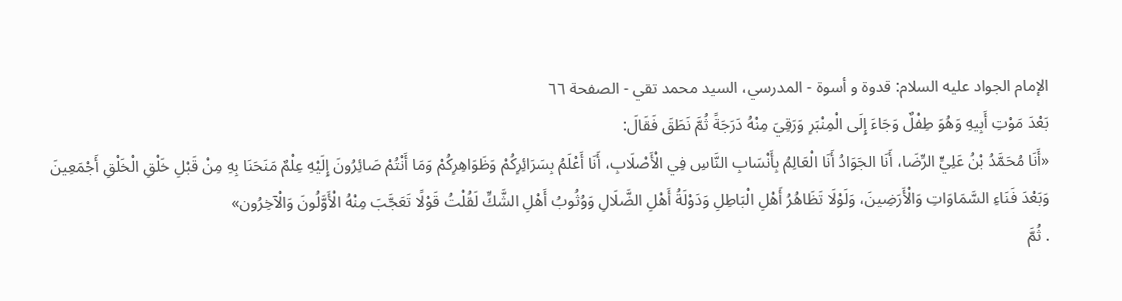الإمام الجواد عليه السلام: قدوة و أسوة - المدرسي، السيد محمد تقي - الصفحة ٦٦
بَعْدَ مَوْتِ أَبِيهِ وَهُوَ طِفْلٌ وَجَاءَ إِلَى الْمِنْبَرِ وَرَقِيَ مِنْهُ دَرَجَةً ثُمَّ نَطَقَ فَقَالَ:
«أَنَا مُحَمَّدُ بْنُ عَلِيٍّ الرِّضَا، أَنَا الجَوَادُ أَنَا الْعَالِمُ بِأَنْسَابِ النَّاسِ فِي الْأَصْلَابِ، أَنَا أَعْلَمُ بِسَرَائِرِكُمْ وَظَوَاهِرِكُمْ وَمَا أَنْتُمْ صَائِرُونَ إِلَيْهِ عِلْمٌ مَنَحَنَا بِهِ مِنْ قَبْلِ خَلْقِ الْخَلْقِ أَجْمَعِينَ وَبَعْدَ فَنَاءِ السَّمَاوَاتِ وَالْأَرَضِينَ، وَلَوْلَا تَظَاهُرُ أَهْلِ الْبَاطِلِ وَدَوْلَةُ أَهْلِ الضَّلَالِ وَوُثُوبُ أَهْلِ الشَّكِّ لَقُلْتُ قَوْلًا تَعَجَّبَ مِنْهُ الْأَوَّلُونَ وَالْآخِرُون»
. ثُمَّ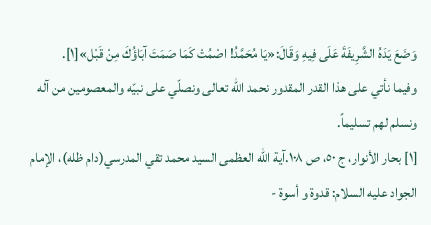وَضَعَ يَدَهُ الشَّرِيفَةَ عَلَى فِيهِ وَقَالَ:«يَا مُحَمَّدُ! اصْمُتْ كَمَا صَمَتَ آبَاؤُكَ مِنْ قَبْل»[١].
وفيما نأتي على هذا القدر المقدور نحمد الله تعالى ونصلّي على نبيّه والمعصومين من آله ونسلم لهم تسليماً.
[١] بحار الأنوار، ج ٥٠، ص ١٠٨.آية الله العظمى السيد محمد تقي المدرسي(دام ظله)، الإمام الجواد عليه السلام: قدوة و أسوة -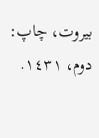بيروت، چاپ: دوم، ١٤٣١.